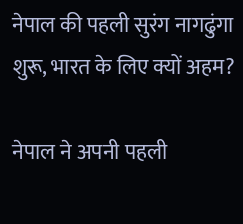नेपाल की पहली सुरंग नागढुंगा शुरू, भारत के लिए क्यों अहम?

नेपाल ने अपनी पहली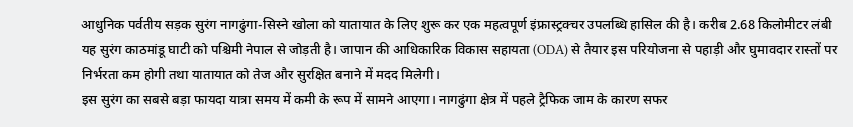आधुनिक पर्वतीय सड़क सुरंग नागढुंगा-सिस्ने खोला को यातायात के लिए शुरू कर एक महत्वपूर्ण इंफ्रास्ट्रक्चर उपलब्धि हासिल की है। करीब 2.68 किलोमीटर लंबी यह सुरंग काठमांडू घाटी को पश्चिमी नेपाल से जोड़ती है। जापान की आधिकारिक विकास सहायता (ODA) से तैयार इस परियोजना से पहाड़ी और घुमावदार रास्तों पर निर्भरता कम होगी तथा यातायात को तेज और सुरक्षित बनाने में मदद मिलेगी।
इस सुरंग का सबसे बड़ा फायदा यात्रा समय में कमी के रूप में सामने आएगा। नागढुंगा क्षेत्र में पहले ट्रैफिक जाम के कारण सफर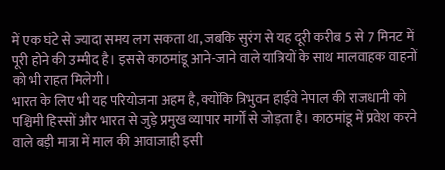में एक घंटे से ज्यादा समय लग सकता था, जबकि सुरंग से यह दूरी करीब 5 से 7 मिनट में पूरी होने की उम्मीद है। इससे काठमांडू आने-जाने वाले यात्रियों के साथ मालवाहक वाहनों को भी राहत मिलेगी।
भारत के लिए भी यह परियोजना अहम है, क्योंकि त्रिभुवन हाईवे नेपाल की राजधानी को पश्चिमी हिस्सों और भारत से जुड़े प्रमुख व्यापार मार्गों से जोड़ता है। काठमांडू में प्रवेश करने वाले बड़ी मात्रा में माल की आवाजाही इसी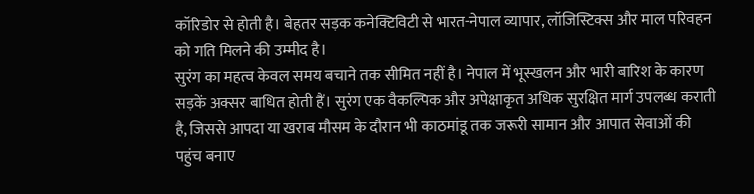कॉरिडोर से होती है। बेहतर सड़क कनेक्टिविटी से भारत-नेपाल व्यापार, लॉजिस्टिक्स और माल परिवहन को गति मिलने की उम्मीद है।
सुरंग का महत्व केवल समय बचाने तक सीमित नहीं है। नेपाल में भूस्खलन और भारी बारिश के कारण सड़कें अक्सर बाधित होती हैं। सुरंग एक वैकल्पिक और अपेक्षाकृत अधिक सुरक्षित मार्ग उपलब्ध कराती है, जिससे आपदा या खराब मौसम के दौरान भी काठमांडू तक जरूरी सामान और आपात सेवाओं की पहुंच बनाए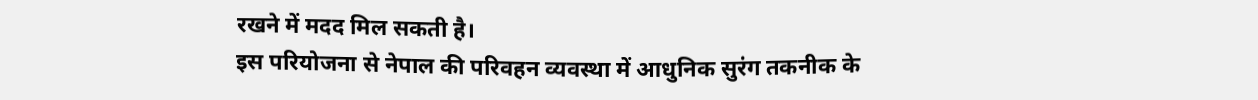रखने में मदद मिल सकती है।
इस परियोजना से नेपाल की परिवहन व्यवस्था में आधुनिक सुरंग तकनीक के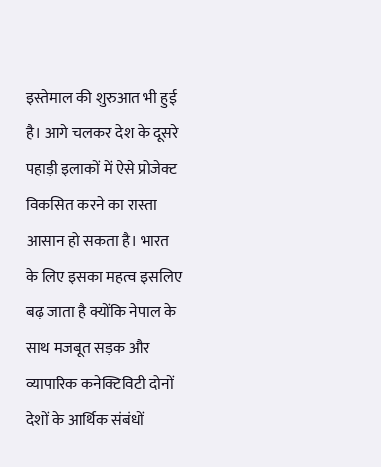इस्तेमाल की शुरुआत भी हुई है। आगे चलकर देश के दूसरे पहाड़ी इलाकों में ऐसे प्रोजेक्ट विकसित करने का रास्ता आसान हो सकता है। भारत के लिए इसका महत्व इसलिए बढ़ जाता है क्योंकि नेपाल के साथ मजबूत सड़क और व्यापारिक कनेक्टिविटी दोनों देशों के आर्थिक संबंधों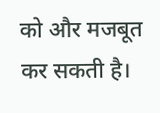को और मजबूत कर सकती है।